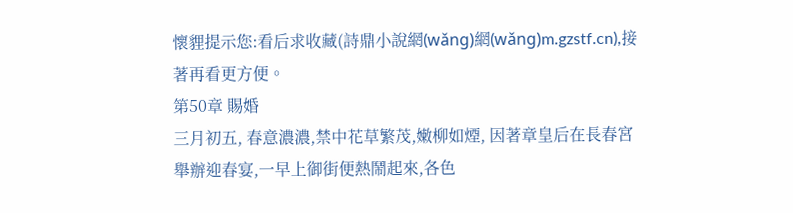懷貍提示您:看后求收藏(詩鼎小說網(wǎng)網(wǎng)m.gzstf.cn),接著再看更方便。
第50章 賜婚
三月初五, 春意濃濃,禁中花草繁茂,嫩柳如煙, 因著章皇后在長春宮舉辦迎春宴,一早上御街便熱鬧起來,各色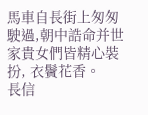馬車自長街上匆匆駛過,朝中誥命并世家貴女們皆精心裝扮, 衣鬢花香。
長信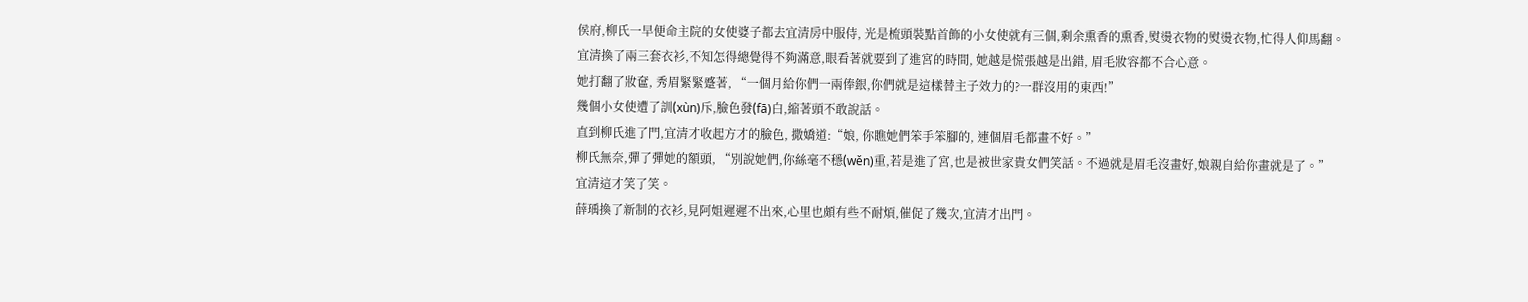侯府,柳氏一早便命主院的女使婆子都去宜清房中服侍, 光是梳頭裝點首飾的小女使就有三個,剩余熏香的熏香,熨燙衣物的熨燙衣物,忙得人仰馬翻。
宜清換了兩三套衣衫,不知怎得總覺得不夠滿意,眼看著就要到了進宮的時間, 她越是慌張越是出錯, 眉毛妝容都不合心意。
她打翻了妝奩, 秀眉緊緊蹙著, “一個月給你們一兩俸銀,你們就是這樣替主子效力的?一群沒用的東西!”
幾個小女使遭了訓(xùn)斥,臉色發(fā)白,縮著頭不敢說話。
直到柳氏進了門,宜清才收起方才的臉色, 撒嬌道:“娘, 你瞧她們笨手笨腳的, 連個眉毛都畫不好。”
柳氏無奈,彈了彈她的額頭, “別說她們,你絲毫不穩(wěn)重,若是進了宮,也是被世家貴女們笑話。不過就是眉毛沒畫好,娘親自給你畫就是了。”
宜清這才笑了笑。
薛瑀換了新制的衣衫,見阿姐遲遲不出來,心里也頗有些不耐煩,催促了幾次,宜清才出門。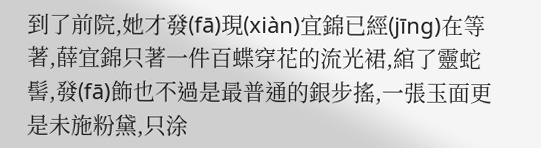到了前院,她才發(fā)現(xiàn)宜錦已經(jīng)在等著,薛宜錦只著一件百蝶穿花的流光裙,綰了靈蛇髻,發(fā)飾也不過是最普通的銀步搖,一張玉面更是未施粉黛,只涂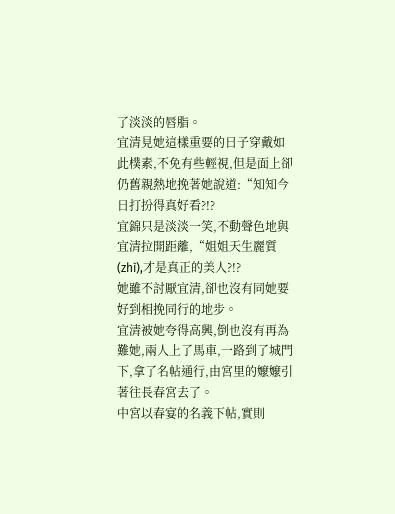了淡淡的唇脂。
宜清見她這樣重要的日子穿戴如此樸素,不免有些輕視,但是面上卻仍舊親熱地挽著她說道:“知知今日打扮得真好看?!?
宜錦只是淡淡一笑,不動聲色地與宜清拉開距離,“姐姐天生麗質(zhì),才是真正的美人?!?
她雖不討厭宜清,卻也沒有同她要好到相挽同行的地步。
宜清被她夸得高興,倒也沒有再為難她,兩人上了馬車,一路到了城門下,拿了名帖通行,由宮里的嬤嬤引著往長春宮去了。
中宮以春宴的名義下帖,實則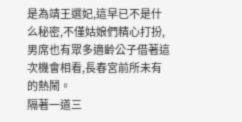是為靖王選妃,這早已不是什么秘密,不僅姑娘們精心打扮,男席也有眾多適齡公子借著這次機會相看,長春宮前所未有的熱鬧。
隔著一道三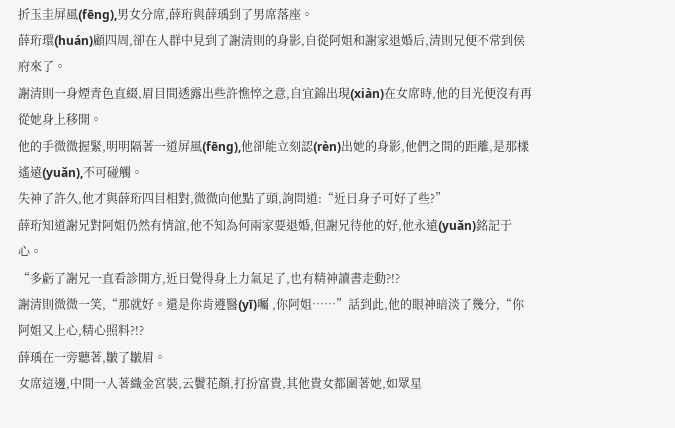折玉圭屏風(fēng),男女分席,薛珩與薛瑀到了男席落座。
薛珩環(huán)顧四周,卻在人群中見到了謝清則的身影,自從阿姐和謝家退婚后,清則兄便不常到侯府來了。
謝清則一身煙青色直綴,眉目間透露出些許憔悴之意,自宜錦出現(xiàn)在女席時,他的目光便沒有再從她身上移開。
他的手微微握緊,明明隔著一道屏風(fēng),他卻能立刻認(rèn)出她的身影,他們之間的距離,是那樣遙遠(yuǎn),不可碰觸。
失神了許久,他才與薛珩四目相對,微微向他點了頭,詢問道:“近日身子可好了些?”
薛珩知道謝兄對阿姐仍然有情誼,他不知為何兩家要退婚,但謝兄待他的好,他永遠(yuǎn)銘記于心。
“多虧了謝兄一直看診開方,近日覺得身上力氣足了,也有精神讀書走動?!?
謝清則微微一笑,“那就好。還是你肯遵醫(yī)囑 ,你阿姐……”話到此,他的眼神暗淡了幾分,“你阿姐又上心,精心照料?!?
薛瑀在一旁聽著,皺了皺眉。
女席這邊,中間一人著織金宮裝,云鬢花顏,打扮富貴,其他貴女都圍著她,如眾星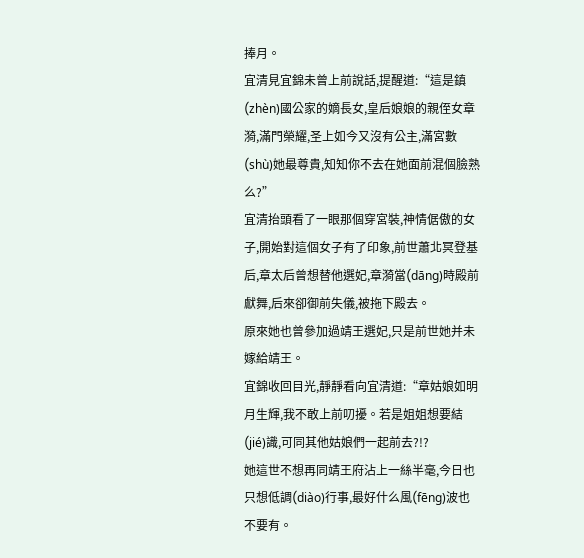捧月。
宜清見宜錦未曾上前說話,提醒道:“這是鎮(zhèn)國公家的嫡長女,皇后娘娘的親侄女章漪,滿門榮耀,圣上如今又沒有公主,滿宮數(shù)她最尊貴,知知你不去在她面前混個臉熟么?”
宜清抬頭看了一眼那個穿宮裝,神情倨傲的女子,開始對這個女子有了印象,前世蕭北冥登基后,章太后曾想替他選妃,章漪當(dāng)時殿前獻舞,后來卻御前失儀,被拖下殿去。
原來她也曾參加過靖王選妃,只是前世她并未嫁給靖王。
宜錦收回目光,靜靜看向宜清道:“章姑娘如明月生輝,我不敢上前叨擾。若是姐姐想要結(jié)識,可同其他姑娘們一起前去?!?
她這世不想再同靖王府沾上一絲半毫,今日也只想低調(diào)行事,最好什么風(fēng)波也不要有。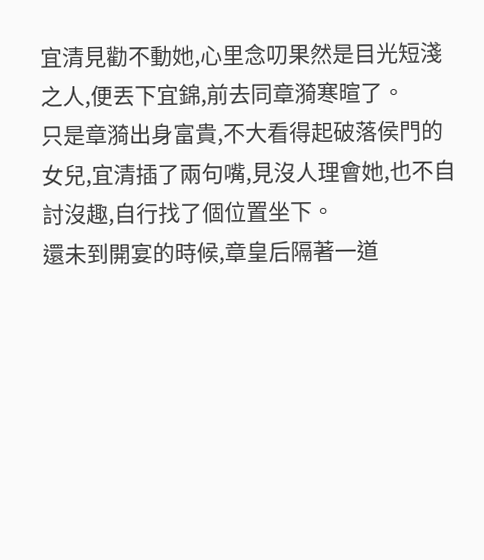宜清見勸不動她,心里念叨果然是目光短淺之人,便丟下宜錦,前去同章漪寒暄了。
只是章漪出身富貴,不大看得起破落侯門的女兒,宜清插了兩句嘴,見沒人理會她,也不自討沒趣,自行找了個位置坐下。
還未到開宴的時候,章皇后隔著一道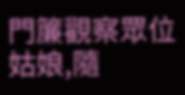門簾觀察眾位姑娘,隨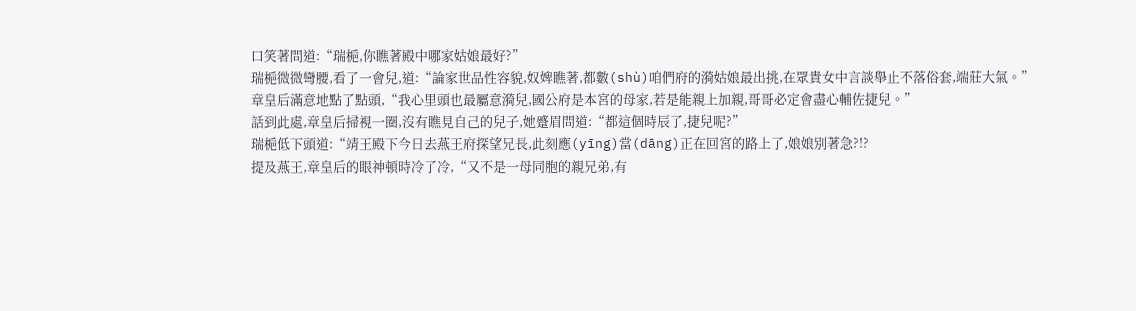口笑著問道:“瑞梔,你瞧著殿中哪家姑娘最好?”
瑞梔微微彎腰,看了一會兒,道:“論家世品性容貌,奴婢瞧著,都數(shù)咱們府的漪姑娘最出挑,在眾貴女中言談舉止不落俗套,端莊大氣。”
章皇后滿意地點了點頭,“我心里頭也最屬意漪兒,國公府是本宮的母家,若是能親上加親,哥哥必定會盡心輔佐捷兒。”
話到此處,章皇后掃視一圈,沒有瞧見自己的兒子,她蹙眉問道:“都這個時辰了,捷兒呢?”
瑞梔低下頭道:“靖王殿下今日去燕王府探望兄長,此刻應(yīng)當(dāng)正在回宮的路上了,娘娘別著急?!?
提及燕王,章皇后的眼神頓時冷了冷,“又不是一母同胞的親兄弟,有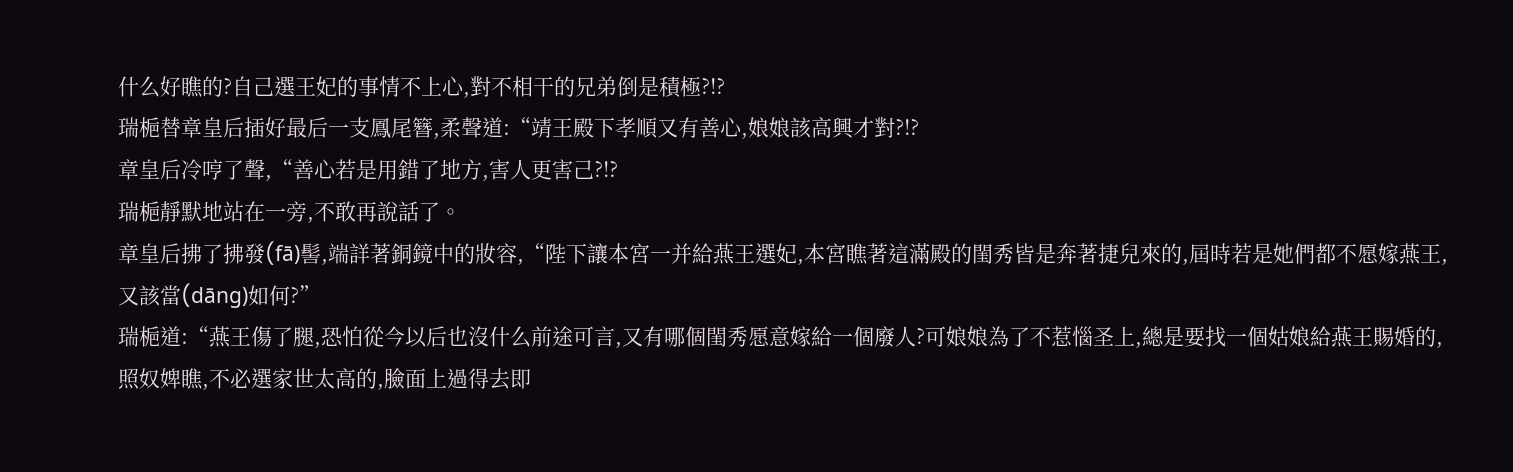什么好瞧的?自己選王妃的事情不上心,對不相干的兄弟倒是積極?!?
瑞梔替章皇后插好最后一支鳳尾簪,柔聲道:“靖王殿下孝順又有善心,娘娘該高興才對?!?
章皇后冷哼了聲,“善心若是用錯了地方,害人更害己?!?
瑞梔靜默地站在一旁,不敢再說話了。
章皇后拂了拂發(fā)髻,端詳著銅鏡中的妝容,“陛下讓本宮一并給燕王選妃,本宮瞧著這滿殿的閨秀皆是奔著捷兒來的,屆時若是她們都不愿嫁燕王,又該當(dāng)如何?”
瑞梔道:“燕王傷了腿,恐怕從今以后也沒什么前途可言,又有哪個閨秀愿意嫁給一個廢人?可娘娘為了不惹惱圣上,總是要找一個姑娘給燕王賜婚的,照奴婢瞧,不必選家世太高的,臉面上過得去即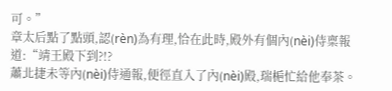可。”
章太后點了點頭,認(rèn)為有理,恰在此時,殿外有個內(nèi)侍稟報道:“靖王殿下到?!?
蕭北捷未等內(nèi)侍通報,便徑直入了內(nèi)殿,瑞梔忙給他奉茶。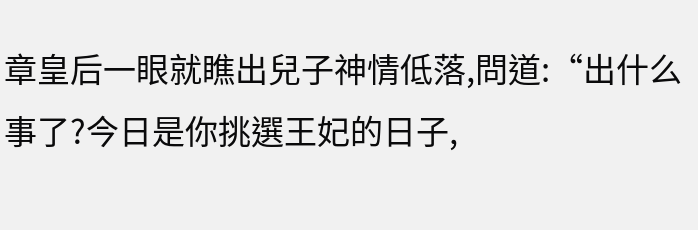章皇后一眼就瞧出兒子神情低落,問道:“出什么事了?今日是你挑選王妃的日子,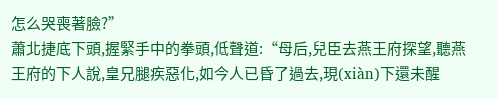怎么哭喪著臉?”
蕭北捷底下頭,握緊手中的拳頭,低聲道:“母后,兒臣去燕王府探望,聽燕王府的下人說,皇兄腿疾惡化,如今人已昏了過去,現(xiàn)下還未醒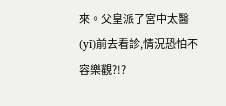來。父皇派了宮中太醫(yī)前去看診,情況恐怕不容樂觀?!?